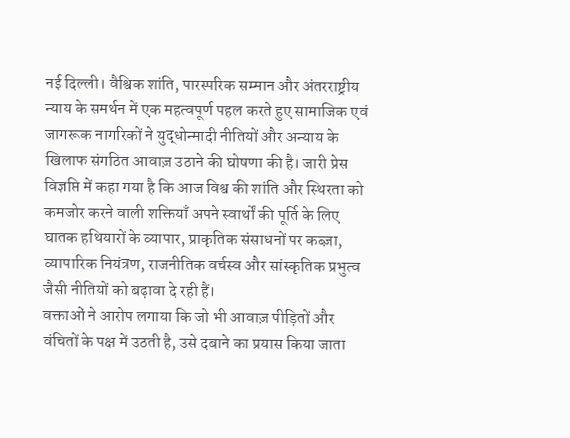नई दिल्ली। वैश्विक शांति, पारस्परिक सम्मान और अंतरराष्ट्रीय न्याय के समर्थन में एक महत्वपूर्ण पहल करते हुए सामाजिक एवं जागरूक नागरिकों ने युद्धोन्मादी नीतियों और अन्याय के खिलाफ संगठित आवाज़ उठाने की घोषणा की है। जारी प्रेस विज्ञप्ति में कहा गया है कि आज विश्व की शांति और स्थिरता को कमजोर करने वाली शक्तियाँ अपने स्वार्थों की पूर्ति के लिए घातक हथियारों के व्यापार, प्राकृतिक संसाधनों पर कब्ज़ा, व्यापारिक नियंत्रण, राजनीतिक वर्चस्व और सांस्कृतिक प्रभुत्व जैसी नीतियों को बढ़ावा दे रही हैं।
वक्ताओं ने आरोप लगाया कि जो भी आवाज़ पीड़ितों और वंचितों के पक्ष में उठती है, उसे दबाने का प्रयास किया जाता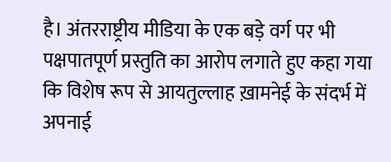है। अंतरराष्ट्रीय मीडिया के एक बड़े वर्ग पर भी पक्षपातपूर्ण प्रस्तुति का आरोप लगाते हुए कहा गया कि विशेष रूप से आयतुल्लाह ख़ामनेई के संदर्भ में अपनाई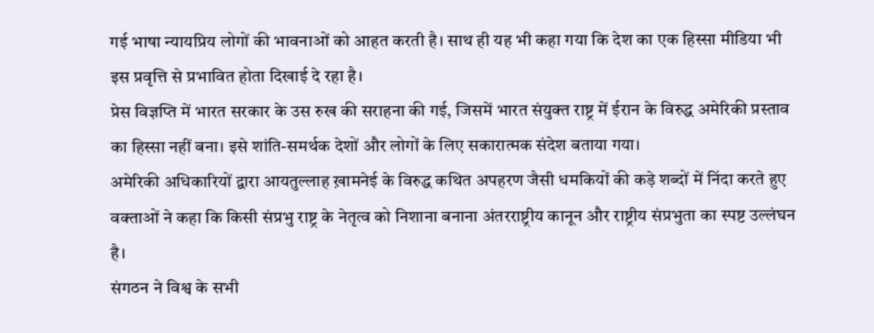गई भाषा न्यायप्रिय लोगों की भावनाओं को आहत करती है। साथ ही यह भी कहा गया कि देश का एक हिस्सा मीडिया भी इस प्रवृत्ति से प्रभावित होता दिखाई दे रहा है।
प्रेस विज्ञप्ति में भारत सरकार के उस रुख की सराहना की गई, जिसमें भारत संयुक्त राष्ट्र में ईरान के विरुद्ध अमेरिकी प्रस्ताव का हिस्सा नहीं बना। इसे शांति-समर्थक देशों और लोगों के लिए सकारात्मक संदेश बताया गया।
अमेरिकी अधिकारियों द्वारा आयतुल्लाह ख़ामनेई के विरुद्ध कथित अपहरण जैसी धमकियों की कड़े शब्दों में निंदा करते हुए वक्ताओं ने कहा कि किसी संप्रभु राष्ट्र के नेतृत्व को निशाना बनाना अंतरराष्ट्रीय कानून और राष्ट्रीय संप्रभुता का स्पष्ट उल्लंघन है।
संगठन ने विश्व के सभी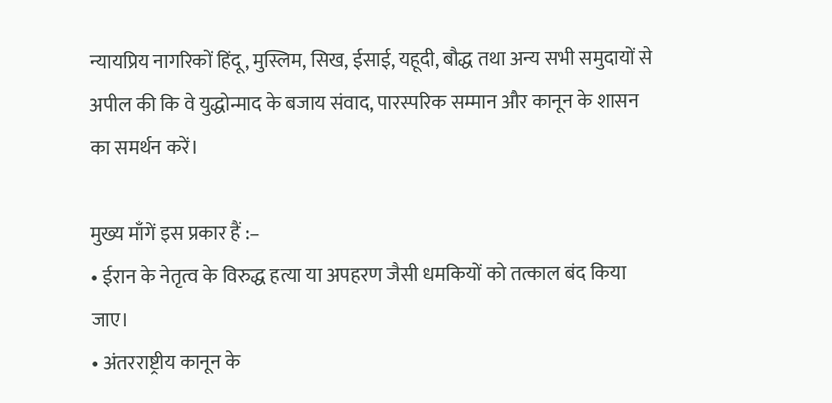न्यायप्रिय नागरिकों हिंदू, मुस्लिम, सिख, ईसाई, यहूदी, बौद्ध तथा अन्य सभी समुदायों से अपील की कि वे युद्धोन्माद के बजाय संवाद, पारस्परिक सम्मान और कानून के शासन का समर्थन करें।

मुख्य माँगें इस प्रकार हैं :–
• ईरान के नेतृत्व के विरुद्ध हत्या या अपहरण जैसी धमकियों को तत्काल बंद किया जाए।
• अंतरराष्ट्रीय कानून के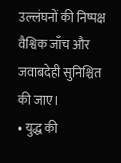उल्लंघनों की निष्पक्ष वैश्विक जाँच और जवाबदेही सुनिश्चित की जाए।
• युद्ध की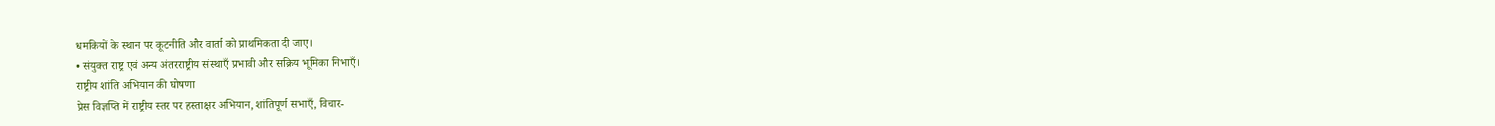धमकियों के स्थान पर कूटनीति और वार्ता को प्राथमिकता दी जाए।
• संयुक्त राष्ट्र एवं अन्य अंतरराष्ट्रीय संस्थाएँ प्रभावी और सक्रिय भूमिका निभाएँ।
राष्ट्रीय शांति अभियान की घोषणा
प्रेस विज्ञप्ति में राष्ट्रीय स्तर पर हस्ताक्षर अभियान, शांतिपूर्ण सभाएँ, विचार-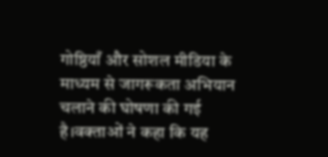गोष्ठियाँ और सोशल मीडिया के माध्यम से जागरूकता अभियान चलाने की घोषणा की गई है।वक्ताओं ने कहा कि यह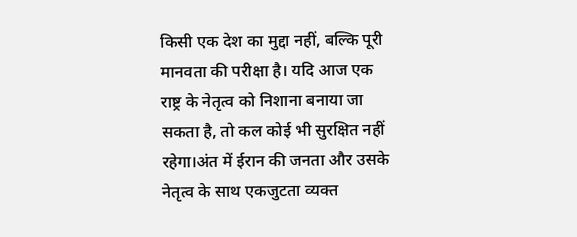किसी एक देश का मुद्दा नहीं, बल्कि पूरी मानवता की परीक्षा है। यदि आज एक राष्ट्र के नेतृत्व को निशाना बनाया जा सकता है, तो कल कोई भी सुरक्षित नहीं रहेगा।अंत में ईरान की जनता और उसके नेतृत्व के साथ एकजुटता व्यक्त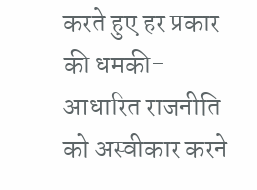करते हुए हर प्रकार की धमकी-आधारित राजनीति को अस्वीकार करने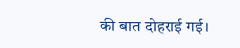की बात दोहराई गई।